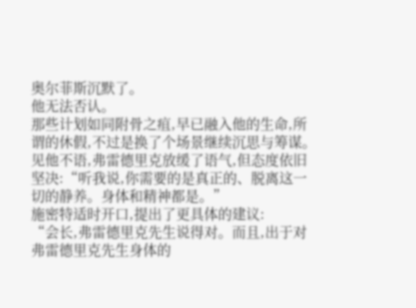奥尔菲斯沉默了。
他无法否认。
那些计划如同附骨之疽,早已融入他的生命,所谓的休假,不过是换了个场景继续沉思与筹谋。
见他不语,弗雷德里克放缓了语气,但态度依旧坚决:“听我说,你需要的是真正的、脱离这一切的静养。身体和精神都是。”
施密特适时开口,提出了更具体的建议:
“会长,弗雷德里克先生说得对。而且,出于对弗雷德里克先生身体的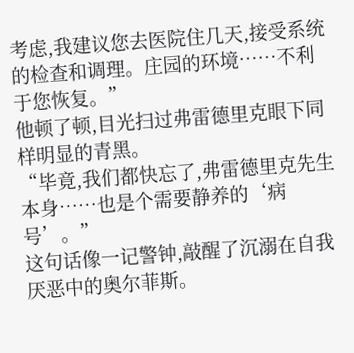考虑,我建议您去医院住几天,接受系统的检查和调理。庄园的环境……不利于您恢复。”
他顿了顿,目光扫过弗雷德里克眼下同样明显的青黑。
“毕竟,我们都快忘了,弗雷德里克先生本身……也是个需要静养的‘病号’。”
这句话像一记警钟,敲醒了沉溺在自我厌恶中的奥尔菲斯。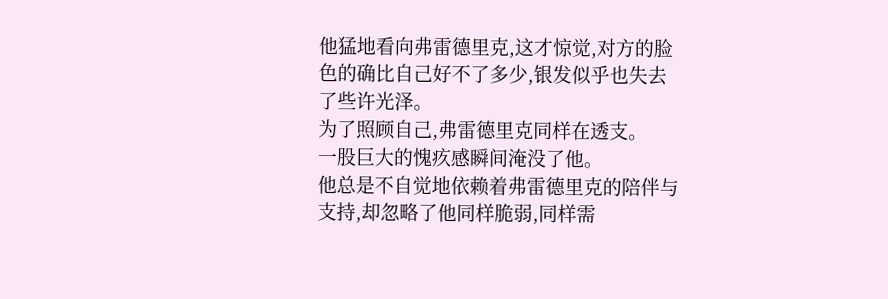他猛地看向弗雷德里克,这才惊觉,对方的脸色的确比自己好不了多少,银发似乎也失去了些许光泽。
为了照顾自己,弗雷德里克同样在透支。
一股巨大的愧疚感瞬间淹没了他。
他总是不自觉地依赖着弗雷德里克的陪伴与支持,却忽略了他同样脆弱,同样需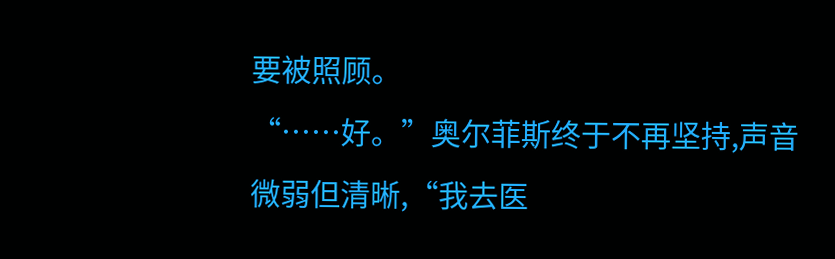要被照顾。
“……好。”奥尔菲斯终于不再坚持,声音微弱但清晰,“我去医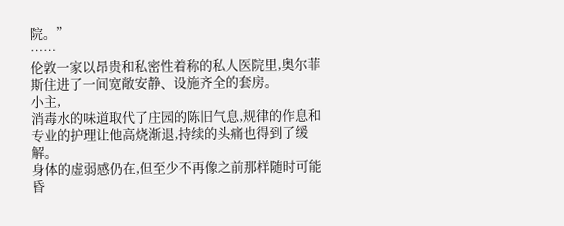院。”
……
伦敦一家以昂贵和私密性着称的私人医院里,奥尔菲斯住进了一间宽敞安静、设施齐全的套房。
小主,
消毒水的味道取代了庄园的陈旧气息,规律的作息和专业的护理让他高烧渐退,持续的头痛也得到了缓解。
身体的虚弱感仍在,但至少不再像之前那样随时可能昏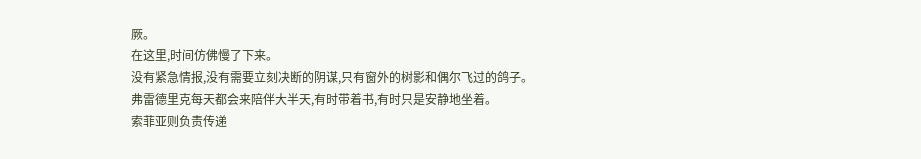厥。
在这里,时间仿佛慢了下来。
没有紧急情报,没有需要立刻决断的阴谋,只有窗外的树影和偶尔飞过的鸽子。
弗雷德里克每天都会来陪伴大半天,有时带着书,有时只是安静地坐着。
索菲亚则负责传递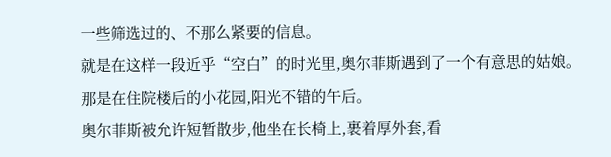一些筛选过的、不那么紧要的信息。
就是在这样一段近乎“空白”的时光里,奥尔菲斯遇到了一个有意思的姑娘。
那是在住院楼后的小花园,阳光不错的午后。
奥尔菲斯被允许短暂散步,他坐在长椅上,裹着厚外套,看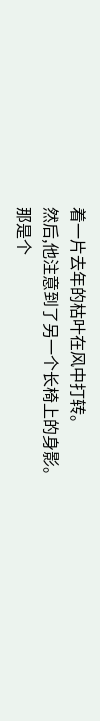着一片去年的枯叶在风中打转。
然后,他注意到了另一个长椅上的身影。
那是个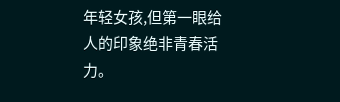年轻女孩,但第一眼给人的印象绝非青春活力。